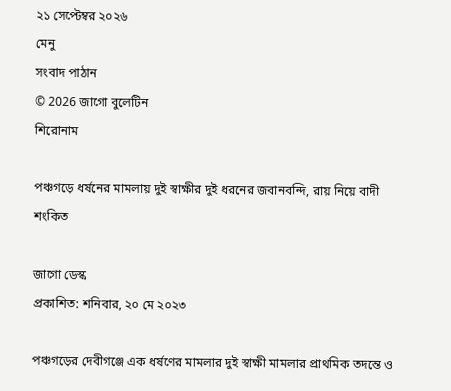২১ সেপ্টেম্বর ২০২৬
মেনু
সংবাদ পাঠান
© 2026 জাগো বুলেটিন
শিরোনাম

পঞ্চগড়ে ধর্ষনের মামলায় দুই স্বাক্ষীর দুই ধরনের জবানবন্দি, রায় নিয়ে বাদী শংকিত

জাগো ডেস্ক
প্রকাশিত: শনিবার, ২০ মে ২০২৩

পঞ্চগড়ের দেবীগঞ্জে এক ধর্ষণের মামলার দুই স্বাক্ষী মামলার প্রাথমিক তদন্তে ও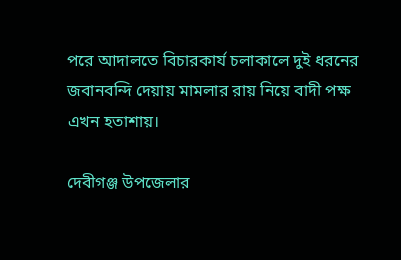পরে আদালতে বিচারকার্য চলাকালে দুই ধরনের জবানবন্দি দেয়ায় মামলার রায় নিয়ে বাদী পক্ষ এখন হতাশায়।

দেবীগঞ্জ উপজেলার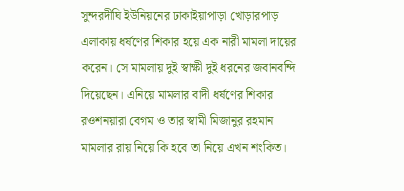সুন্দরদীঘি ইউনিয়নের ঢাকাইয়াপাড়া খোড়ারপাড় এলাকায় ধর্ষণের শিকার হয়ে এক নারী মামলা দায়ের করেন। সে মামলায় দুই স্বাক্ষী দুই ধরনের জবানবন্দি দিয়েছেন। এনিয়ে মামলার বাদী ধর্ষণের শিকার রওশনয়ারা বেগম ও তার স্বামী মিজানুর রহমান মামলার রায় নিয়ে কি হবে তা নিয়ে এখন শংকিত।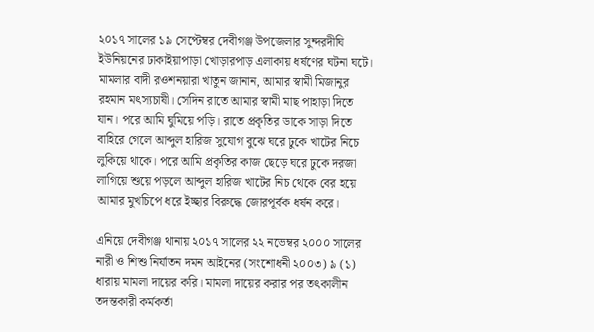২০১৭ সালের ১৯ সেপ্টেম্বর দেবীগঞ্জ উপজেলার সুন্দরদীঘি ইউনিয়নের ঢাকাইয়াপাড়া খোড়ারপাড় এলাকায় ধর্ষণের ঘটনা ঘটে। মামলার বাদী রওশনয়ারা খাতুন জানান, আমার স্বামী মিজানুর রহমান মৎস্যচাষী। সেদিন রাতে আমার স্বামী মাছ পাহাড়া দিতে যান। পরে আমি ঘুমিয়ে পড়ি। রাতে প্রকৃতির ডাকে সাড়া দিতে বাহিরে গেলে আব্দুল হারিজ সুযোগ বুঝে ঘরে ঢুকে খাটের নিচে লুকিয়ে থাকে। পরে আমি প্রকৃতির কাজ ছেড়ে ঘরে ঢুকে দরজা লাগিয়ে শুয়ে পড়লে আব্দুল হারিজ খাটের নিচ থেকে বের হয়ে আমার মুখচিপে ধরে ইচ্ছার বিরুদ্ধে জোরপূর্বক ধর্ষন করে।

এনিয়ে দেবীগঞ্জ থানায় ২০১৭ সালের ২২ নভেম্বর ২০০০ সালের নারী ও শিশু নির্যাতন দমন আইনের (সংশোধনী ২০০৩) ৯ (১) ধারায় মামলা দায়ের করি। মামলা দায়ের করার পর তৎকালীন তদন্তকারী কর্মকর্তা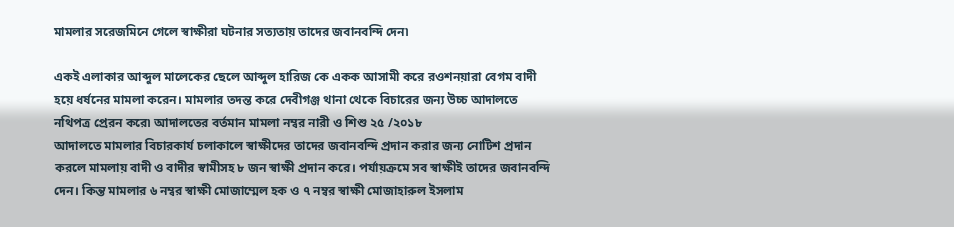মামলার সরেজমিনে গেলে স্বাক্ষীরা ঘটনার সত্যতায় তাদের জবানবন্দি দেন৷

একই এলাকার আব্দুল মালেকের ছেলে আব্দুল হারিজ কে একক আসামী করে রওশনয়ারা বেগম বাদী হয়ে ধর্ষনের মামলা করেন। মামলার তদন্ত করে দেবীগঞ্জ থানা থেকে বিচারের জন্য উচ্চ আদালতে নথিপত্র প্রেরন করে৷ আদালতের বর্তমান মামলা নম্বর নারী ও শিশু ২৫ /২০১৮
আদালতে মামলার বিচারকার্য চলাকালে স্বাক্ষীদের তাদের জবানবন্দি প্রদান করার জন্য নোটিশ প্রদান করলে মামলায় বাদী ও বাদীর স্বামীসহ ৮ জন স্বাক্ষী প্রদান করে। পর্যায়ক্রমে সব স্বাক্ষীই তাদের জবানবন্দি দেন। কিন্ত মামলার ৬ নম্বর স্বাক্ষী মোজাম্মেল হক ও ৭ নম্বর স্বাক্ষী মোজাহারুল ইসলাম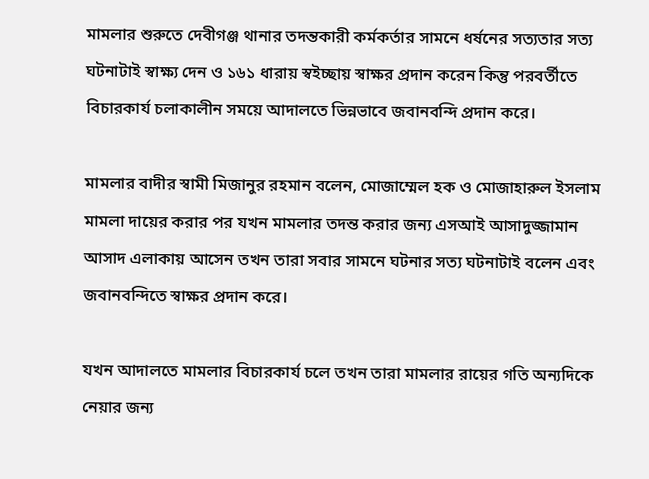মামলার শুরুতে দেবীগঞ্জ থানার তদন্তকারী কর্মকর্তার সামনে ধর্ষনের সত্যতার সত্য ঘটনাটাই স্বাক্ষ্য দেন ও ১৬১ ধারায় স্বইচ্ছায় স্বাক্ষর প্রদান করেন কিন্তু পরবর্তীতে বিচারকার্য চলাকালীন সময়ে আদালতে ভিন্নভাবে জবানবন্দি প্রদান করে।

মামলার বাদীর স্বামী মিজানুর রহমান বলেন, মোজাম্মেল হক ও মোজাহারুল ইসলাম মামলা দায়ের করার পর যখন মামলার তদন্ত করার জন্য এসআই আসাদুজ্জামান আসাদ এলাকায় আসেন তখন তারা সবার সামনে ঘটনার সত্য ঘটনাটাই বলেন এবং জবানবন্দিতে স্বাক্ষর প্রদান করে।

যখন আদালতে মামলার বিচারকার্য চলে তখন তারা মামলার রায়ের গতি অন্যদিকে নেয়ার জন্য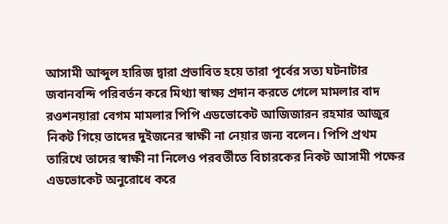আসামী আব্দুল হারিজ দ্বারা প্রভাবিত হয়ে তারা পূর্বের সত্য ঘটনাটার জবানবন্দি পরিবর্তন করে মিথ্যা স্বাক্ষ্য প্রদান করতে গেলে মামলার বাদ রওশনয়ারা বেগম মামলার পিপি এডভোকেট আজিজারন রহমার আজুর নিকট গিয়ে তাদের দুইজনের স্বাক্ষী না নেয়ার জন্য বলেন। পিপি প্রথম তারিখে তাদের স্বাক্ষী না নিলেও পরবর্তীতে বিচারকের নিকট আসামী পক্ষের এডভোকেট অনুরোধে করে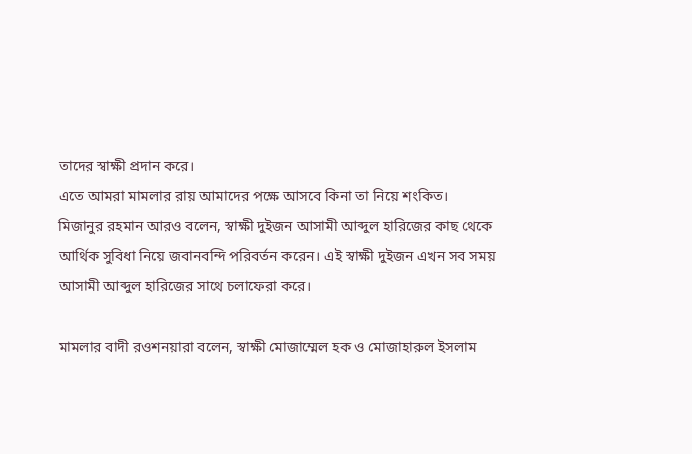তাদের স্বাক্ষী প্রদান করে।
এতে আমরা মামলার রায় আমাদের পক্ষে আসবে কিনা তা নিয়ে শংকিত।
মিজানুর রহমান আরও বলেন, স্বাক্ষী দুইজন আসামী আব্দুল হারিজের কাছ থেকে আর্থিক সুবিধা নিয়ে জবানবন্দি পরিবর্তন করেন। এই স্বাক্ষী দুইজন এখন সব সময় আসামী আব্দুল হারিজের সাথে চলাফেরা করে।

মামলার বাদী রওশনয়ারা বলেন, স্বাক্ষী মোজাম্মেল হক ও মোজাহারুল ইসলাম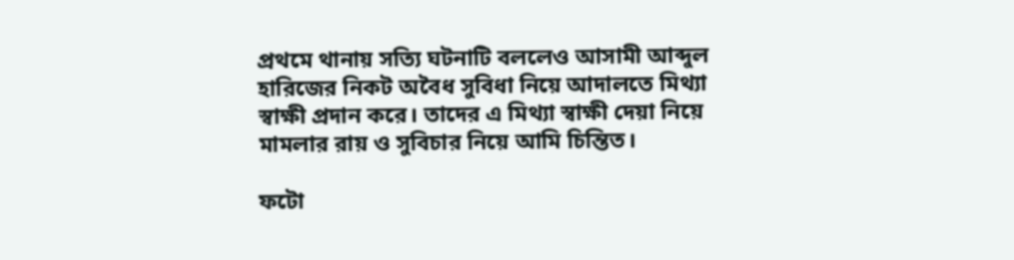প্রথমে থানায় সত্যি ঘটনাটি বললেও আসামী আব্দুল হারিজের নিকট অবৈধ সুবিধা নিয়ে আদালতে মিথ্যা স্বাক্ষী প্রদান করে। তাদের এ মিথ্যা স্বাক্ষী দেয়া নিয়ে মামলার রায় ও সুবিচার নিয়ে আমি চিন্তিত।

ফটো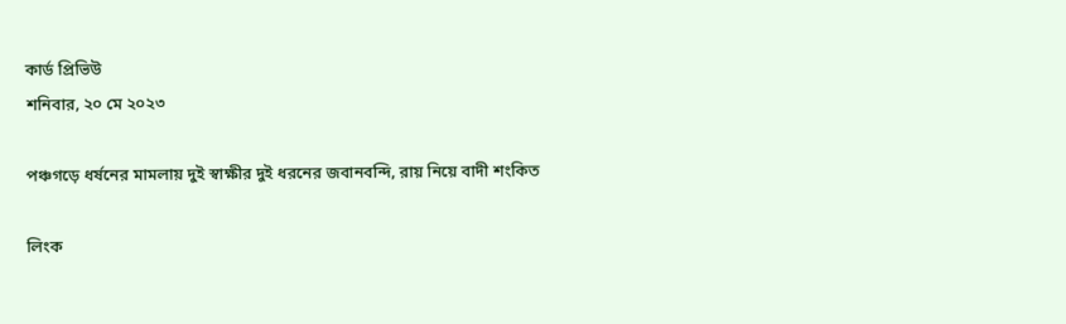কার্ড প্রিভিউ
শনিবার, ২০ মে ২০২৩

পঞ্চগড়ে ধর্ষনের মামলায় দুই স্বাক্ষীর দুই ধরনের জবানবন্দি, রায় নিয়ে বাদী শংকিত

লিংক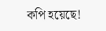কপি হয়েছে!